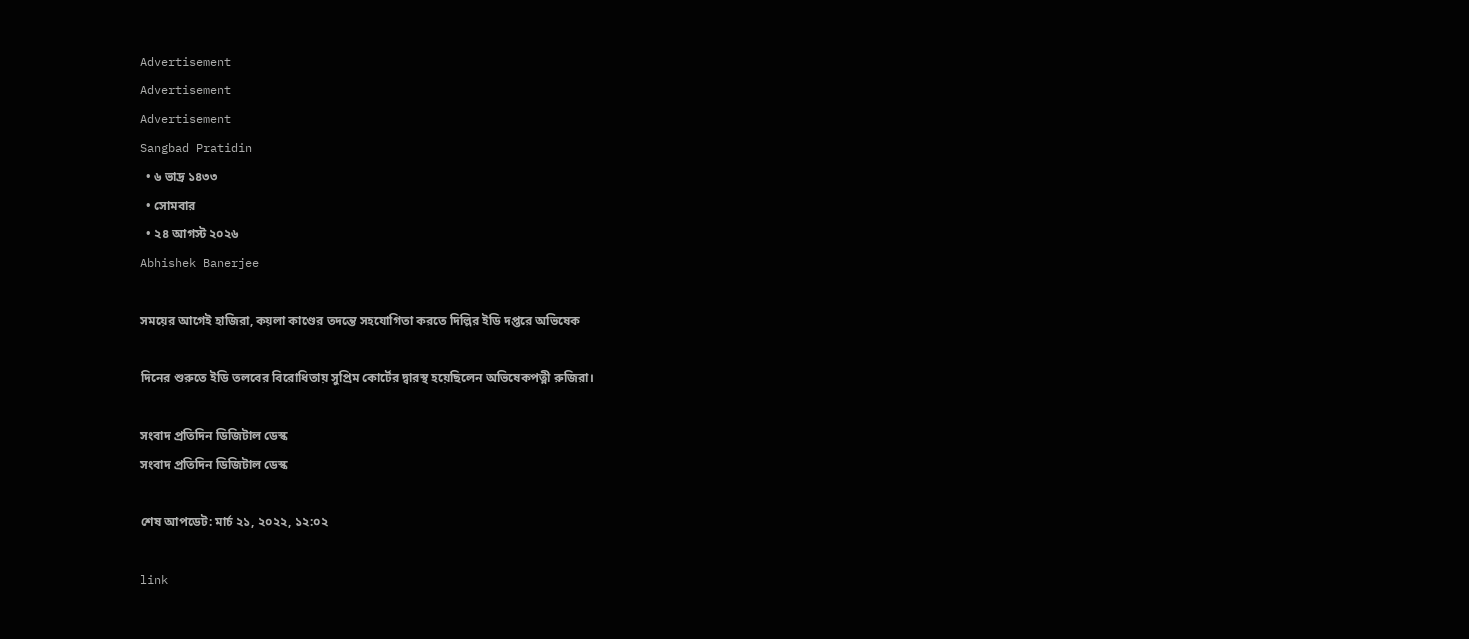Advertisement
Advertisement
Advertisement
Sangbad Pratidin
  • ৬ ভাদ্র ১৪৩৩
  • সোমবার
  • ২৪ আগস্ট ২০২৬
Abhishek Banerjee

সময়ের আগেই হাজিরা, কয়লা কাণ্ডের তদন্তে সহযোগিতা করতে দিল্লির ইডি দপ্তরে অভিষেক

দিনের শুরুতে ইডি তলবের বিরোধিতায় সুপ্রিম কোর্টের দ্বারস্থ হয়েছিলেন অভিষেকপত্নী রুজিরা।

সংবাদ প্রতিদিন ডিজিটাল ডেস্ক
সংবাদ প্রতিদিন ডিজিটাল ডেস্ক

শেষ আপডেট: মার্চ ২১, ২০২২, ১২:০২

link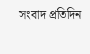সংবাদ প্রতিদিন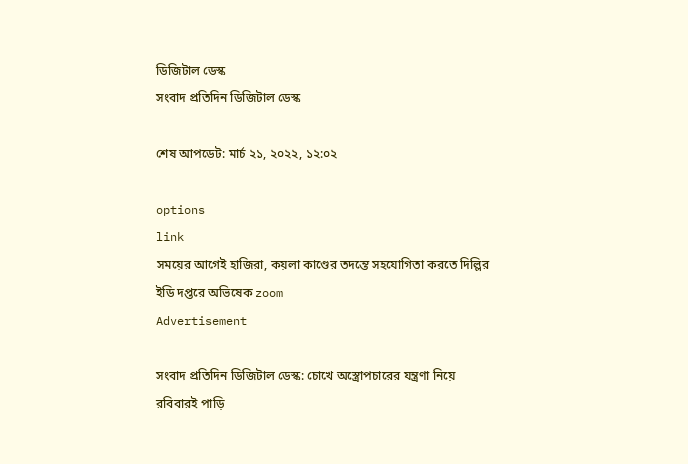ডিজিটাল ডেস্ক
সংবাদ প্রতিদিন ডিজিটাল ডেস্ক

শেষ আপডেট: মার্চ ২১, ২০২২, ১২:০২

options
link
সময়ের আগেই হাজিরা, কয়লা কাণ্ডের তদন্তে সহযোগিতা করতে দিল্লির ইডি দপ্তরে অভিষেক zoom
Advertisement

সংবাদ প্রতিদিন ডিজিটাল ডেস্ক: চোখে অস্ত্রোপচারের যন্ত্রণা নিয়ে রবিবারই পাড়ি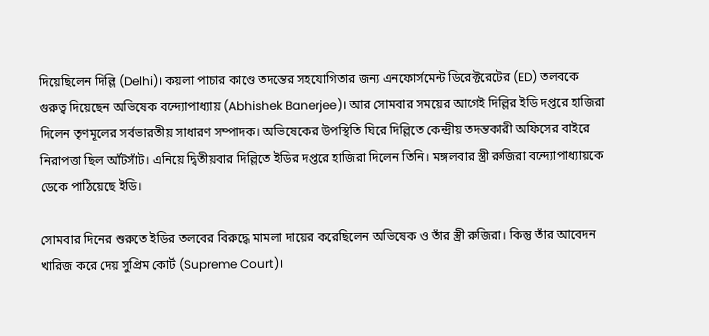দিয়েছিলেন দিল্লি (Delhi)। কয়লা পাচার কাণ্ডে তদন্তের সহযোগিতার জন্য এনফোর্সমেন্ট ডিরেক্টরেটের (ED) তলবকে গুরুত্ব দিয়েছেন অভিষেক বন্দ্যোপাধ্যায় (Abhishek Banerjee)। আর সোমবার সময়ের আগেই দিল্লির ইডি দপ্তরে হাজিরা দিলেন তৃণমূলের সর্বভারতীয় সাধারণ সম্পাদক। অভিষেকের উপস্থিতি ঘিরে দিল্লিতে কেন্দ্রীয় তদন্তকারী অফিসের বাইরে নিরাপত্তা ছিল আঁটসাঁট। এনিয়ে দ্বিতীয়বার দিল্লিতে ইডির দপ্তরে হাজিরা দিলেন তিনি। মঙ্গলবার স্ত্রী রুজিরা বন্দ্যোপাধ্যায়কে ডেকে পাঠিয়েছে ইডি।

সোমবার দিনের শুরুতে ইডির তলবের বিরুদ্ধে মামলা দায়ের করেছিলেন অভিষেক ও তাঁর স্ত্রী রুজিরা। কিন্তু তাঁর আবেদন খারিজ করে দেয় সুপ্রিম কোর্ট (Supreme Court)।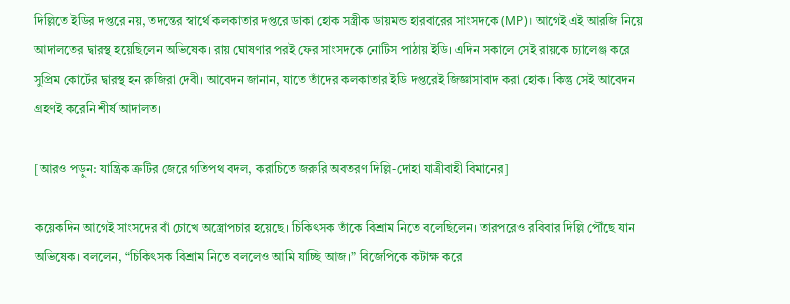দিল্লিতে ইডির দপ্তরে নয়, তদন্তের স্বার্থে কলকাতার দপ্তরে ডাকা হোক সস্ত্রীক ডায়মন্ড হারবারের সাংসদকে (MP)। আগেই এই আরজি নিয়ে আদালতের দ্বারস্থ হয়েছিলেন অভিষেক। রায় ঘোষণার পরই ফের সাংসদকে নোটিস পাঠায় ইডি। এদিন সকালে সেই রায়কে চ্যালেঞ্জ করে সুপ্রিম কোর্টের দ্বারস্থ হন রুজিরা দেবী। আবেদন জানান, যাতে তাঁদের কলকাতার ইডি দপ্তরেই জিজ্ঞাসাবাদ করা হোক। কিন্তু সেই আবেদন গ্রহণই করেনি শীর্ষ আদালত।

[আরও পড়ুন: যান্ত্রিক ত্রুটির জেরে গতিপথ বদল, করাচিতে জরুরি অবতরণ দিল্লি-দোহা যাত্রীবাহী বিমানের]

কয়েকদিন আগেই সাংসদের বাঁ চোখে অস্ত্রোপচার হয়েছে। চিকিৎসক তাঁকে বিশ্রাম নিতে বলেছিলেন। তারপরেও রবিবার দিল্লি পৌঁছে যান অভিষেক। বললেন, “চিকিৎসক বিশ্রাম নিতে বললেও আমি যাচ্ছি আজ।” বিজেপিকে কটাক্ষ করে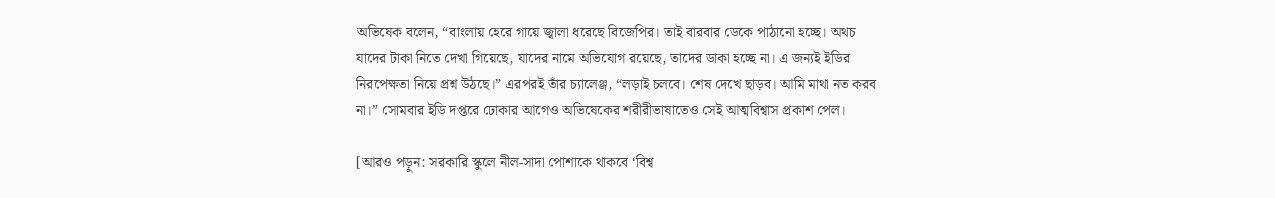অভিষেক বলেন, “বাংলায় হেরে গায়ে জ্বালা ধরেছে বিজেপির। তাই বারবার ডেকে পাঠানো হচ্ছে। অথচ যাদের টাকা নিতে দেখা গিয়েছে, যাদের নামে অভিযোগ রয়েছে, তাদের ডাকা হচ্ছে না। এ জন্যই ইডির নিরপেক্ষতা নিয়ে প্রশ্ন উঠছে।” এরপরই তাঁর চ্যালেঞ্জ, “লড়াই চলবে। শেষ দেখে ছাড়ব। আমি মাথা নত করব না।” সোমবার ইডি দপ্তরে ঢোকার আগেও অভিষেকের শরীরীভাষাতেও সেই আত্মবিশ্বাস প্রকাশ পেল।

[আরও পড়ুন: সরকারি স্কুলে নীল-সাদা পোশাকে থাকবে ‘বিশ্ব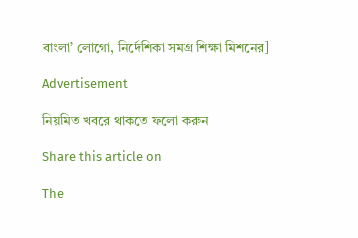বাংলা’ লোগো, নির্দেশিকা সমগ্র শিক্ষা মিশনের]

Advertisement

নিয়মিত খবরে থাকতে ফলো করুন

Share this article on

The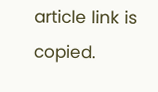article link is copied.